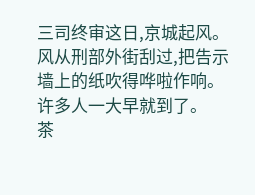三司终审这日,京城起风。
风从刑部外街刮过,把告示墙上的纸吹得哗啦作响。
许多人一大早就到了。
茶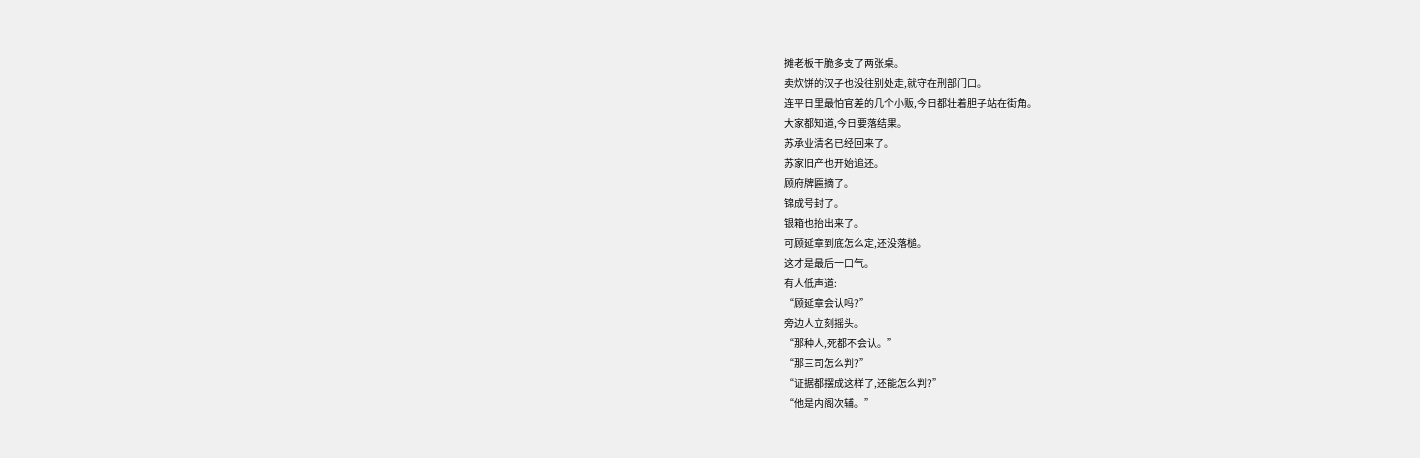摊老板干脆多支了两张桌。
卖炊饼的汉子也没往别处走,就守在刑部门口。
连平日里最怕官差的几个小贩,今日都壮着胆子站在街角。
大家都知道,今日要落结果。
苏承业清名已经回来了。
苏家旧产也开始追还。
顾府牌匾摘了。
锦成号封了。
银箱也抬出来了。
可顾延章到底怎么定,还没落槌。
这才是最后一口气。
有人低声道:
“顾延章会认吗?”
旁边人立刻摇头。
“那种人,死都不会认。”
“那三司怎么判?”
“证据都摆成这样了,还能怎么判?”
“他是内阁次辅。”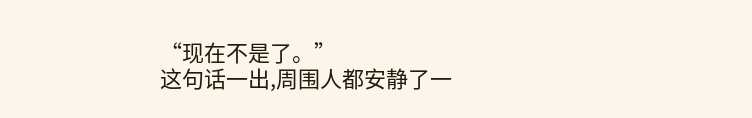“现在不是了。”
这句话一出,周围人都安静了一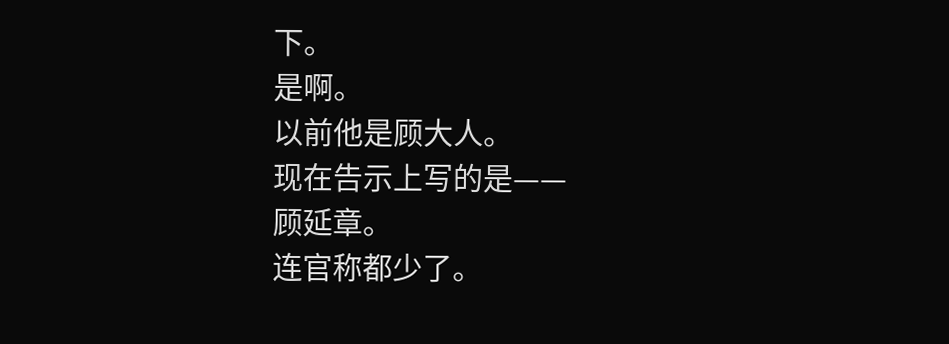下。
是啊。
以前他是顾大人。
现在告示上写的是——
顾延章。
连官称都少了。